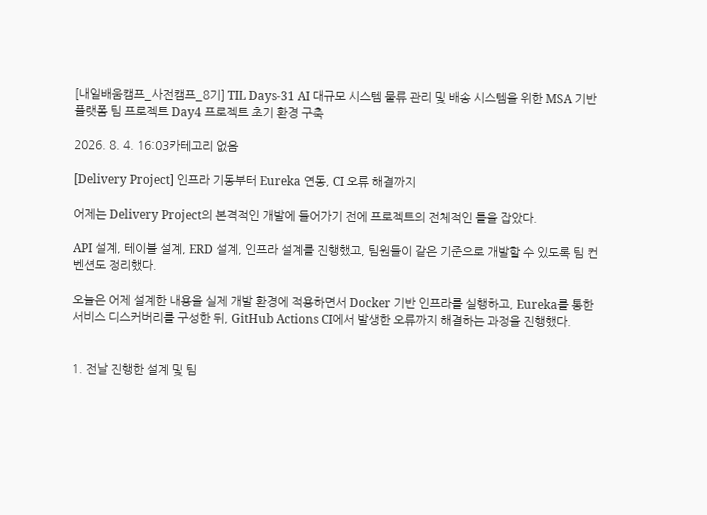[내일배움캠프_사전캠프_8기] TIL Days-31 AI 대규모 시스템 물류 관리 및 배송 시스템을 위한 MSA 기반 플랫폼 팀 프로젝트 Day4 프로젝트 초기 환경 구축

2026. 8. 4. 16:03카테고리 없음

[Delivery Project] 인프라 기동부터 Eureka 연동, CI 오류 해결까지

어제는 Delivery Project의 본격적인 개발에 들어가기 전에 프로젝트의 전체적인 틀을 잡았다.

API 설계, 테이블 설계, ERD 설계, 인프라 설계를 진행했고, 팀원들이 같은 기준으로 개발할 수 있도록 팀 컨벤션도 정리했다.

오늘은 어제 설계한 내용을 실제 개발 환경에 적용하면서 Docker 기반 인프라를 실행하고, Eureka를 통한 서비스 디스커버리를 구성한 뒤, GitHub Actions CI에서 발생한 오류까지 해결하는 과정을 진행했다.


1. 전날 진행한 설계 및 팀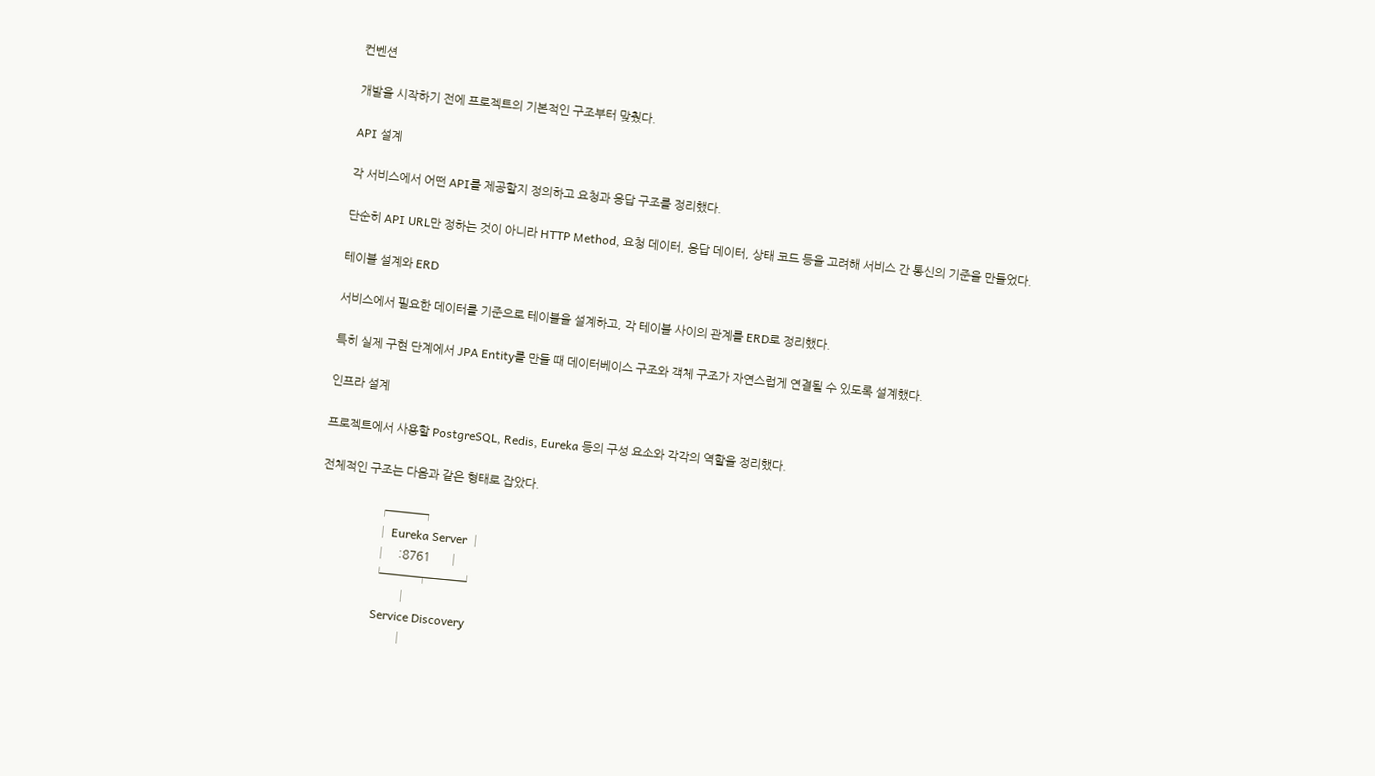컨벤션

개발을 시작하기 전에 프로젝트의 기본적인 구조부터 맞췄다.

API 설계

각 서비스에서 어떤 API를 제공할지 정의하고 요청과 응답 구조를 정리했다.

단순히 API URL만 정하는 것이 아니라 HTTP Method, 요청 데이터, 응답 데이터, 상태 코드 등을 고려해 서비스 간 통신의 기준을 만들었다.

테이블 설계와 ERD

서비스에서 필요한 데이터를 기준으로 테이블을 설계하고, 각 테이블 사이의 관계를 ERD로 정리했다.

특히 실제 구현 단계에서 JPA Entity를 만들 때 데이터베이스 구조와 객체 구조가 자연스럽게 연결될 수 있도록 설계했다.

인프라 설계

프로젝트에서 사용할 PostgreSQL, Redis, Eureka 등의 구성 요소와 각각의 역할을 정리했다.

전체적인 구조는 다음과 같은 형태로 잡았다.

                    ┌───┐
                    │ Eureka Server │
                    │    :8761      │
                    └───┬───┘
                            │
                    Service Discovery
                            │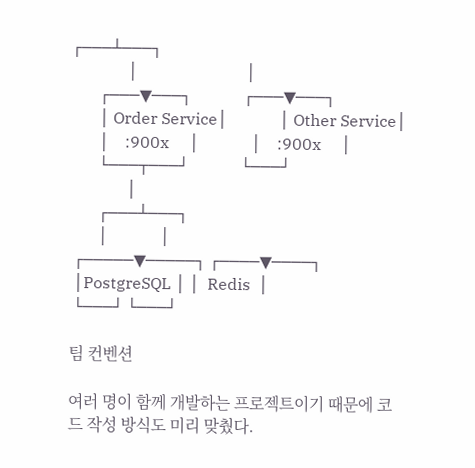┌───┴───┐
              │                           │
       ┌───▼───┐             ┌───▼───┐
       │ Order Service│             │ Other Service│
       │    :900x     │             │    :900x     │
       └───┬───┘             └───┘
              │
       ┌───┴───┐
       │             │
 ┌─────▼─────┐ ┌────▼────┐
 │PostgreSQL │ │  Redis  │
 └───┘ └───┘

팀 컨벤션

여러 명이 함께 개발하는 프로젝트이기 때문에 코드 작성 방식도 미리 맞췄다.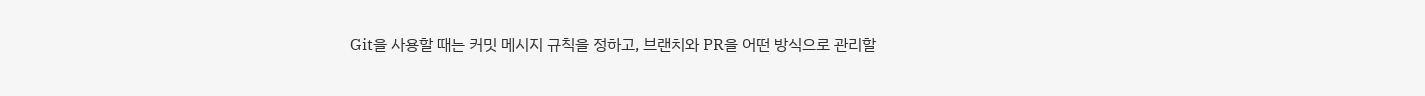Git을 사용할 때는 커밋 메시지 규칙을 정하고, 브랜치와 PR을 어떤 방식으로 관리할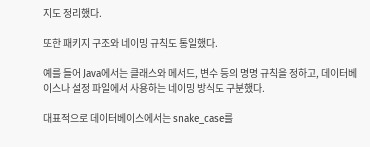지도 정리했다.

또한 패키지 구조와 네이밍 규칙도 통일했다.

예를 들어 Java에서는 클래스와 메서드, 변수 등의 명명 규칙을 정하고, 데이터베이스나 설정 파일에서 사용하는 네이밍 방식도 구분했다.

대표적으로 데이터베이스에서는 snake_case를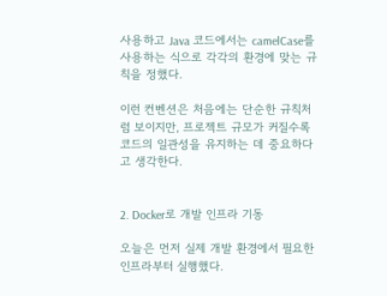사용하고 Java 코드에서는 camelCase를 사용하는 식으로 각각의 환경에 맞는 규칙을 정했다.

이런 컨벤션은 처음에는 단순한 규칙처럼 보이지만, 프로젝트 규모가 커질수록 코드의 일관성을 유지하는 데 중요하다고 생각한다.


2. Docker로 개발 인프라 기동

오늘은 먼저 실제 개발 환경에서 필요한 인프라부터 실행했다.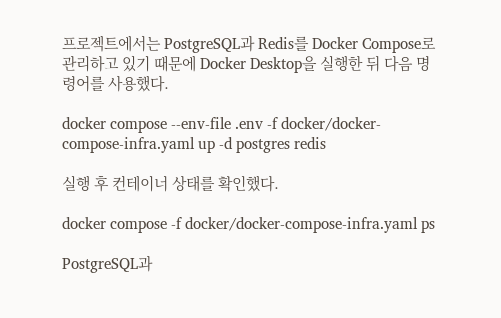프로젝트에서는 PostgreSQL과 Redis를 Docker Compose로 관리하고 있기 때문에 Docker Desktop을 실행한 뒤 다음 명령어를 사용했다.

docker compose --env-file .env -f docker/docker-compose-infra.yaml up -d postgres redis

실행 후 컨테이너 상태를 확인했다.

docker compose -f docker/docker-compose-infra.yaml ps

PostgreSQL과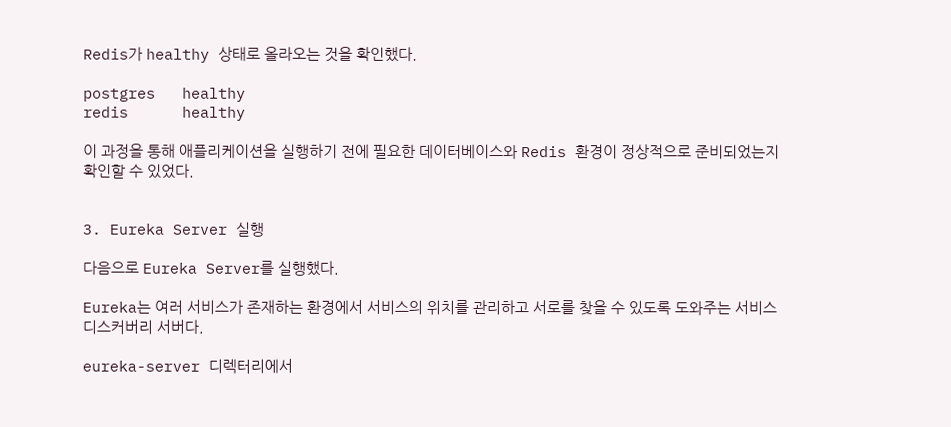Redis가 healthy 상태로 올라오는 것을 확인했다.

postgres   healthy
redis      healthy

이 과정을 통해 애플리케이션을 실행하기 전에 필요한 데이터베이스와 Redis 환경이 정상적으로 준비되었는지 확인할 수 있었다.


3. Eureka Server 실행

다음으로 Eureka Server를 실행했다.

Eureka는 여러 서비스가 존재하는 환경에서 서비스의 위치를 관리하고 서로를 찾을 수 있도록 도와주는 서비스 디스커버리 서버다.

eureka-server 디렉터리에서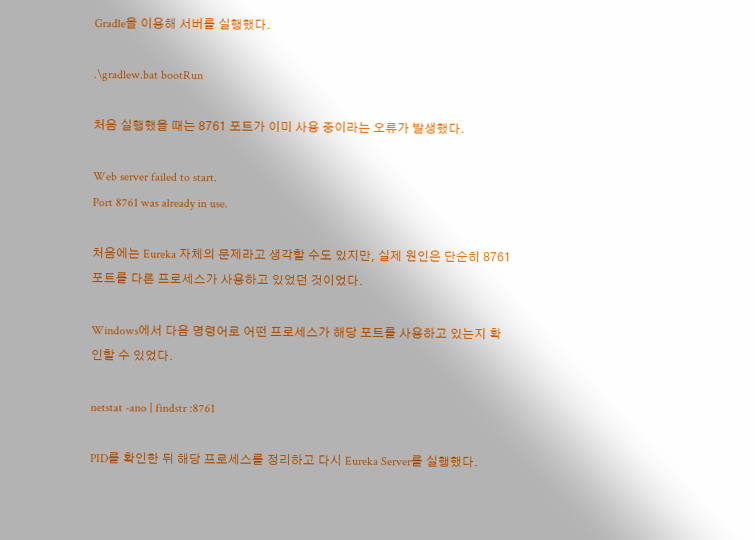Gradle을 이용해 서버를 실행했다.

.\gradlew.bat bootRun

처음 실행했을 때는 8761 포트가 이미 사용 중이라는 오류가 발생했다.

Web server failed to start.
Port 8761 was already in use.

처음에는 Eureka 자체의 문제라고 생각할 수도 있지만, 실제 원인은 단순히 8761 포트를 다른 프로세스가 사용하고 있었던 것이었다.

Windows에서 다음 명령어로 어떤 프로세스가 해당 포트를 사용하고 있는지 확인할 수 있었다.

netstat -ano | findstr :8761

PID를 확인한 뒤 해당 프로세스를 정리하고 다시 Eureka Server를 실행했다.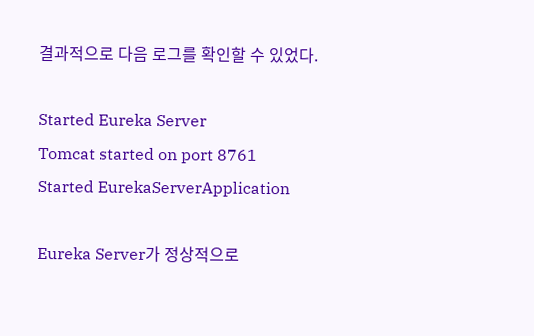결과적으로 다음 로그를 확인할 수 있었다.

Started Eureka Server
Tomcat started on port 8761
Started EurekaServerApplication

Eureka Server가 정상적으로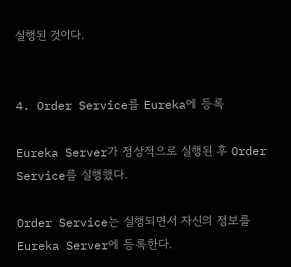실행된 것이다.


4. Order Service를 Eureka에 등록

Eureka Server가 정상적으로 실행된 후 Order Service를 실행했다.

Order Service는 실행되면서 자신의 정보를 Eureka Server에 등록한다.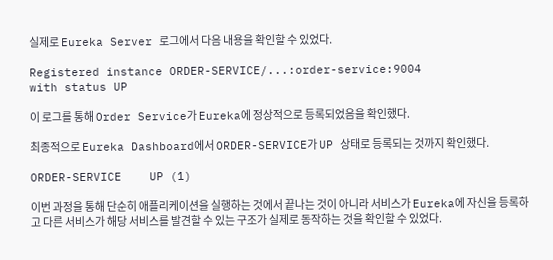실제로 Eureka Server 로그에서 다음 내용을 확인할 수 있었다.

Registered instance ORDER-SERVICE/...:order-service:9004
with status UP

이 로그를 통해 Order Service가 Eureka에 정상적으로 등록되었음을 확인했다.

최종적으로 Eureka Dashboard에서 ORDER-SERVICE가 UP 상태로 등록되는 것까지 확인했다.

ORDER-SERVICE    UP (1)

이번 과정을 통해 단순히 애플리케이션을 실행하는 것에서 끝나는 것이 아니라 서비스가 Eureka에 자신을 등록하고 다른 서비스가 해당 서비스를 발견할 수 있는 구조가 실제로 동작하는 것을 확인할 수 있었다.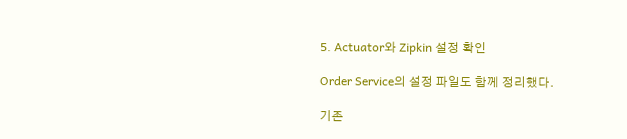5. Actuator와 Zipkin 설정 확인

Order Service의 설정 파일도 함께 정리했다.

기존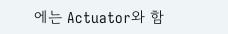에는 Actuator와 함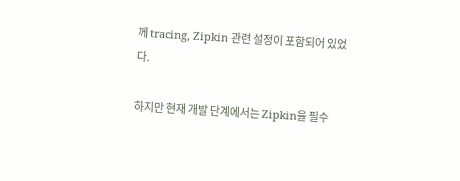께 tracing, Zipkin 관련 설정이 포함되어 있었다.

하지만 현재 개발 단계에서는 Zipkin을 필수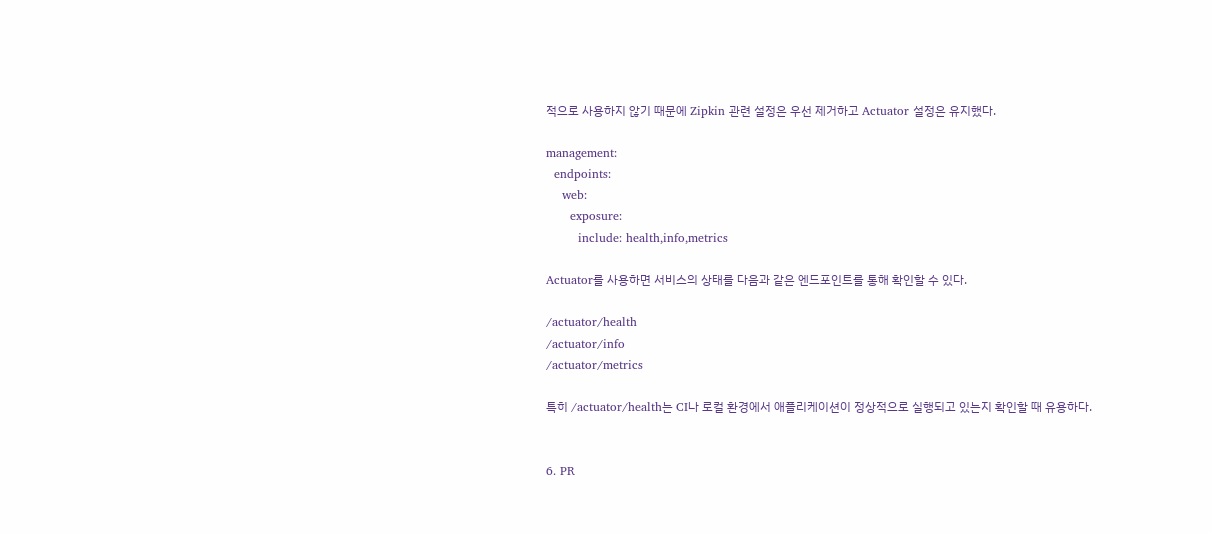적으로 사용하지 않기 때문에 Zipkin 관련 설정은 우선 제거하고 Actuator 설정은 유지했다.

management:
  endpoints:
    web:
      exposure:
        include: health,info,metrics

Actuator를 사용하면 서비스의 상태를 다음과 같은 엔드포인트를 통해 확인할 수 있다.

/actuator/health
/actuator/info
/actuator/metrics

특히 /actuator/health는 CI나 로컬 환경에서 애플리케이션이 정상적으로 실행되고 있는지 확인할 때 유용하다.


6. PR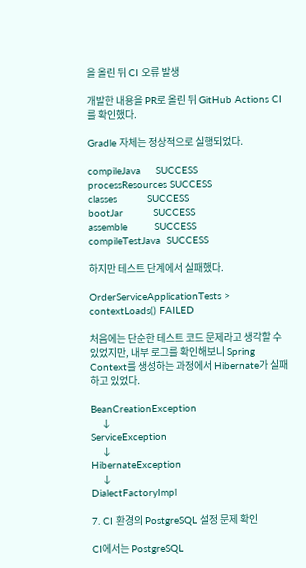을 올린 뒤 CI 오류 발생

개발한 내용을 PR로 올린 뒤 GitHub Actions CI를 확인했다.

Gradle 자체는 정상적으로 실행되었다.

compileJava     SUCCESS
processResources SUCCESS
classes          SUCCESS
bootJar          SUCCESS
assemble         SUCCESS
compileTestJava  SUCCESS

하지만 테스트 단계에서 실패했다.

OrderServiceApplicationTests > contextLoads() FAILED

처음에는 단순한 테스트 코드 문제라고 생각할 수 있었지만, 내부 로그를 확인해보니 Spring Context를 생성하는 과정에서 Hibernate가 실패하고 있었다.

BeanCreationException
    ↓
ServiceException
    ↓
HibernateException
    ↓
DialectFactoryImpl

7. CI 환경의 PostgreSQL 설정 문제 확인

CI에서는 PostgreSQL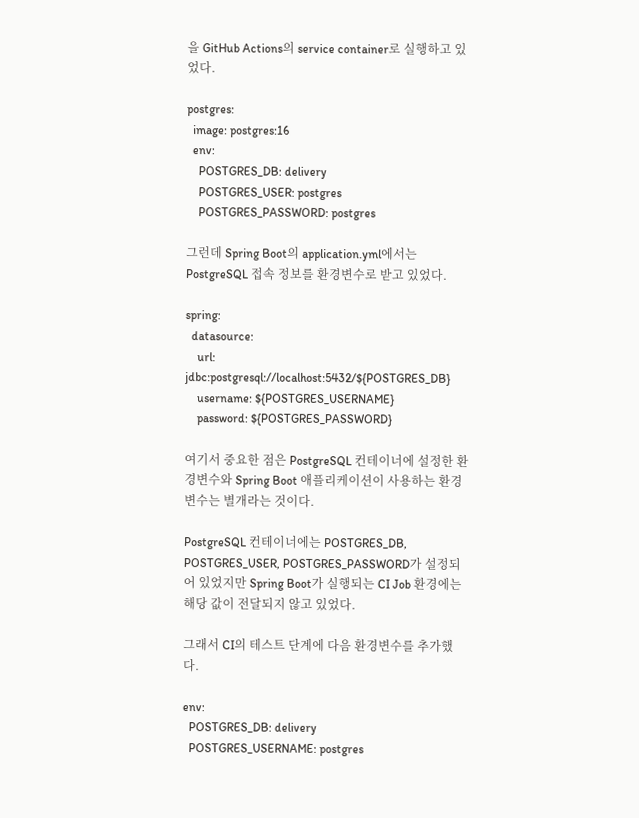을 GitHub Actions의 service container로 실행하고 있었다.

postgres:
  image: postgres:16
  env:
    POSTGRES_DB: delivery
    POSTGRES_USER: postgres
    POSTGRES_PASSWORD: postgres

그런데 Spring Boot의 application.yml에서는 PostgreSQL 접속 정보를 환경변수로 받고 있었다.

spring:
  datasource:
    url: jdbc:postgresql://localhost:5432/${POSTGRES_DB}
    username: ${POSTGRES_USERNAME}
    password: ${POSTGRES_PASSWORD}

여기서 중요한 점은 PostgreSQL 컨테이너에 설정한 환경변수와 Spring Boot 애플리케이션이 사용하는 환경변수는 별개라는 것이다.

PostgreSQL 컨테이너에는 POSTGRES_DB, POSTGRES_USER, POSTGRES_PASSWORD가 설정되어 있었지만 Spring Boot가 실행되는 CI Job 환경에는 해당 값이 전달되지 않고 있었다.

그래서 CI의 테스트 단계에 다음 환경변수를 추가했다.

env:
  POSTGRES_DB: delivery
  POSTGRES_USERNAME: postgres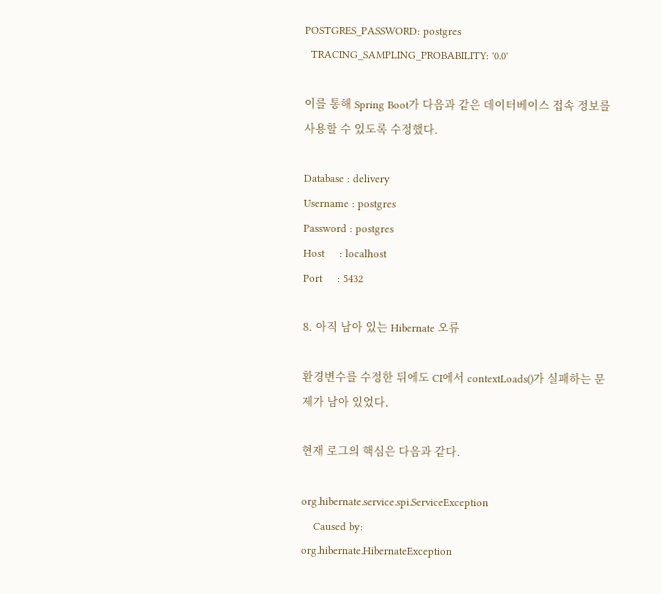POSTGRES_PASSWORD: postgres
  TRACING_SAMPLING_PROBABILITY: '0.0'

이를 통해 Spring Boot가 다음과 같은 데이터베이스 접속 정보를 사용할 수 있도록 수정했다.

Database : delivery
Username : postgres
Password : postgres
Host     : localhost
Port     : 5432

8. 아직 남아 있는 Hibernate 오류

환경변수를 수정한 뒤에도 CI에서 contextLoads()가 실패하는 문제가 남아 있었다.

현재 로그의 핵심은 다음과 같다.

org.hibernate.service.spi.ServiceException
    Caused by:
org.hibernate.HibernateException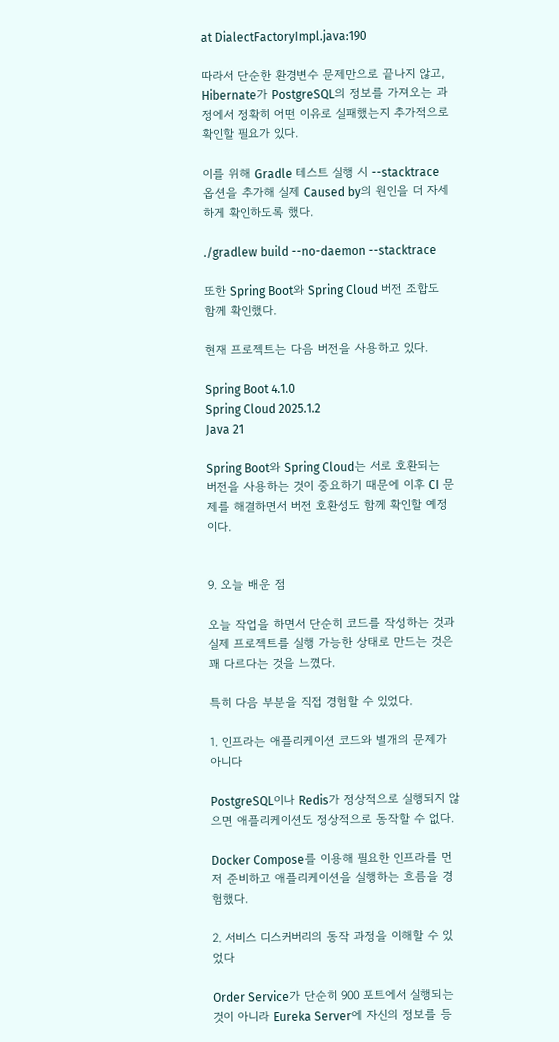at DialectFactoryImpl.java:190

따라서 단순한 환경변수 문제만으로 끝나지 않고, Hibernate가 PostgreSQL의 정보를 가져오는 과정에서 정확히 어떤 이유로 실패했는지 추가적으로 확인할 필요가 있다.

이를 위해 Gradle 테스트 실행 시 --stacktrace 옵션을 추가해 실제 Caused by의 원인을 더 자세하게 확인하도록 했다.

./gradlew build --no-daemon --stacktrace

또한 Spring Boot와 Spring Cloud 버전 조합도 함께 확인했다.

현재 프로젝트는 다음 버전을 사용하고 있다.

Spring Boot 4.1.0
Spring Cloud 2025.1.2
Java 21

Spring Boot와 Spring Cloud는 서로 호환되는 버전을 사용하는 것이 중요하기 때문에 이후 CI 문제를 해결하면서 버전 호환성도 함께 확인할 예정이다.


9. 오늘 배운 점

오늘 작업을 하면서 단순히 코드를 작성하는 것과 실제 프로젝트를 실행 가능한 상태로 만드는 것은 꽤 다르다는 것을 느꼈다.

특히 다음 부분을 직접 경험할 수 있었다.

1. 인프라는 애플리케이션 코드와 별개의 문제가 아니다

PostgreSQL이나 Redis가 정상적으로 실행되지 않으면 애플리케이션도 정상적으로 동작할 수 없다.

Docker Compose를 이용해 필요한 인프라를 먼저 준비하고 애플리케이션을 실행하는 흐름을 경험했다.

2. 서비스 디스커버리의 동작 과정을 이해할 수 있었다

Order Service가 단순히 900 포트에서 실행되는 것이 아니라 Eureka Server에 자신의 정보를 등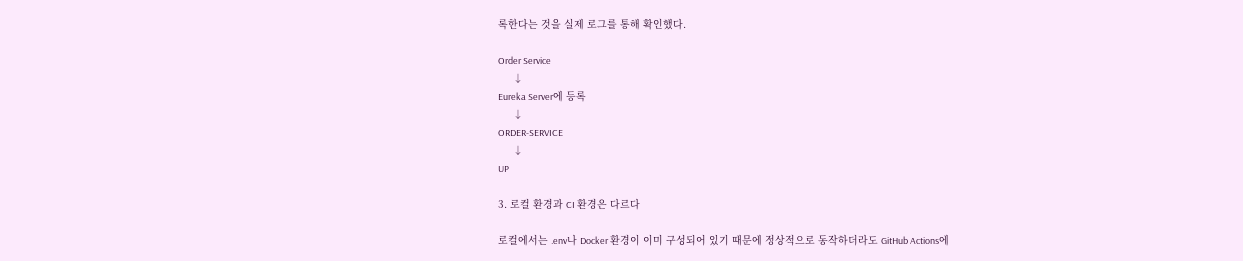록한다는 것을 실제 로그를 통해 확인했다.

Order Service
     ↓
Eureka Server에 등록
     ↓
ORDER-SERVICE
     ↓
UP

3. 로컬 환경과 CI 환경은 다르다

로컬에서는 .env나 Docker 환경이 이미 구성되어 있기 때문에 정상적으로 동작하더라도 GitHub Actions에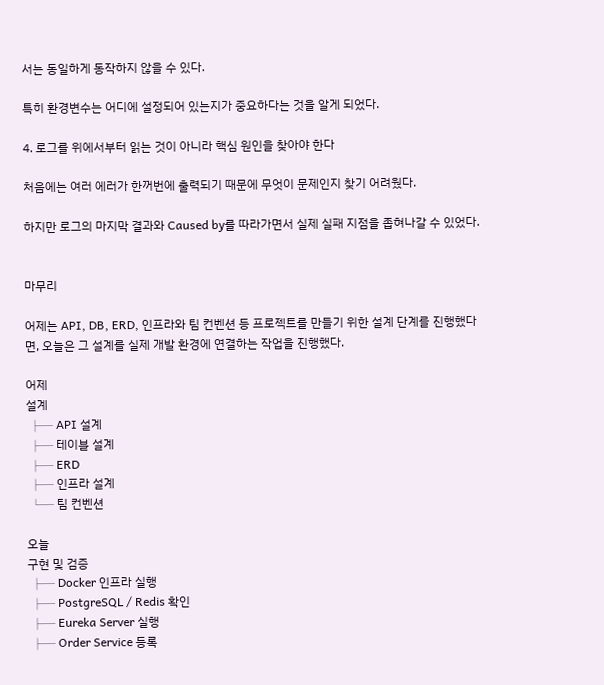서는 동일하게 동작하지 않을 수 있다.

특히 환경변수는 어디에 설정되어 있는지가 중요하다는 것을 알게 되었다.

4. 로그를 위에서부터 읽는 것이 아니라 핵심 원인을 찾아야 한다

처음에는 여러 에러가 한꺼번에 출력되기 때문에 무엇이 문제인지 찾기 어려웠다.

하지만 로그의 마지막 결과와 Caused by를 따라가면서 실제 실패 지점을 좁혀나갈 수 있었다.


마무리

어제는 API, DB, ERD, 인프라와 팀 컨벤션 등 프로젝트를 만들기 위한 설계 단계를 진행했다면, 오늘은 그 설계를 실제 개발 환경에 연결하는 작업을 진행했다.

어제
설계
 ├─ API 설계
 ├─ 테이블 설계
 ├─ ERD
 ├─ 인프라 설계
 └─ 팀 컨벤션

오늘
구현 및 검증
 ├─ Docker 인프라 실행
 ├─ PostgreSQL / Redis 확인
 ├─ Eureka Server 실행
 ├─ Order Service 등록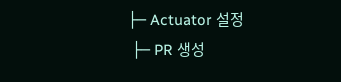├─ Actuator 설정
 ├─ PR 생성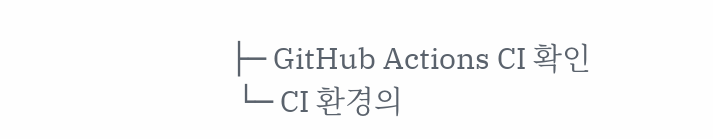├─ GitHub Actions CI 확인
 └─ CI 환경의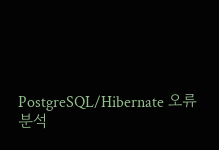PostgreSQL/Hibernate 오류 분석